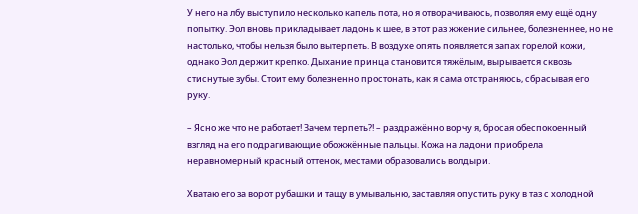У него на лбу выступило несколько капель пота, но я отворачиваюсь, позволяя ему ещё одну попытку. Эол вновь прикладывает ладонь к шее, в этот раз жжение сильнее, болезненнее, но не настолько, чтобы нельзя было вытерпеть. В воздухе опять появляется запах горелой кожи, однако Эол держит крепко. Дыхание принца становится тяжёлым, вырывается сквозь стиснутые зубы. Стоит ему болезненно простонать, как я сама отстраняюсь, сбрасывая его руку.

– Ясно же что не работает! Зачем терпеть?! – раздражённо ворчу я, бросая обеспокоенный взгляд на его подрагивающие обожжённые пальцы. Кожа на ладони приобрела неравномерный красный оттенок, местами образовались волдыри.

Хватаю его за ворот рубашки и тащу в умывальню, заставляя опустить руку в таз с холодной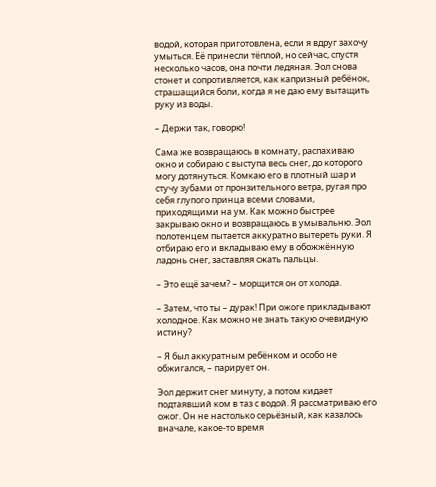водой, которая приготовлена, если я вдруг захочу умыться. Её принесли тёплой, но сейчас, спустя несколько часов, она почти ледяная. Эол снова стонет и сопротивляется, как капризный ребёнок, страшащийся боли, когда я не даю ему вытащить руку из воды.

– Держи так, говорю!

Сама же возвращаюсь в комнату, распахиваю окно и собираю с выступа весь снег, до которого могу дотянуться. Комкаю его в плотный шар и стучу зубами от пронзительного ветра, ругая про себя глупого принца всеми словами, приходящими на ум. Как можно быстрее закрываю окно и возвращаюсь в умывальню. Эол полотенцем пытается аккуратно вытереть руки. Я отбираю его и вкладываю ему в обожжённую ладонь снег, заставляя сжать пальцы.

– Это ещё зачем? – морщится он от холода.

– Затем, что ты – дурак! При ожоге прикладывают холодное. Как можно не знать такую очевидную истину?

– Я был аккуратным ребёнком и особо не обжигался, – парирует он.

Эол держит снег минуту, а потом кидает подтаявший ком в таз с водой. Я рассматриваю его ожог. Он не настолько серьёзный, как казалось вначале, какое-то время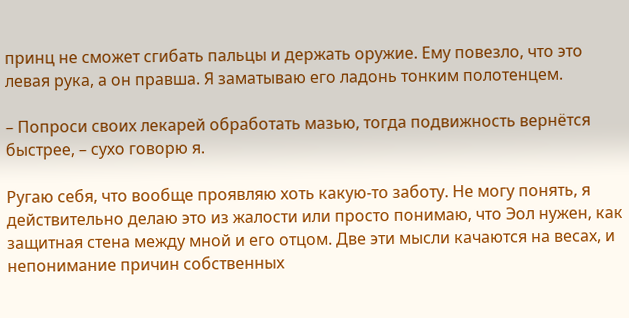принц не сможет сгибать пальцы и держать оружие. Ему повезло, что это левая рука, а он правша. Я заматываю его ладонь тонким полотенцем.

– Попроси своих лекарей обработать мазью, тогда подвижность вернётся быстрее, – сухо говорю я.

Ругаю себя, что вообще проявляю хоть какую-то заботу. Не могу понять, я действительно делаю это из жалости или просто понимаю, что Эол нужен, как защитная стена между мной и его отцом. Две эти мысли качаются на весах, и непонимание причин собственных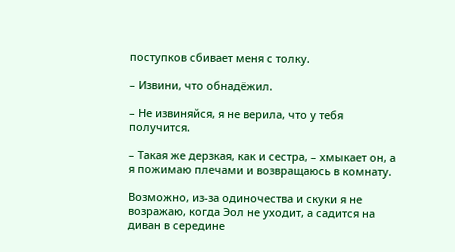поступков сбивает меня с толку.

– Извини, что обнадёжил.

– Не извиняйся, я не верила, что у тебя получится.

– Такая же дерзкая, как и сестра, – хмыкает он, а я пожимаю плечами и возвращаюсь в комнату.

Возможно, из-за одиночества и скуки я не возражаю, когда Эол не уходит, а садится на диван в середине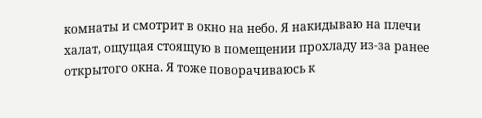комнаты и смотрит в окно на небо. Я накидываю на плечи халат, ощущая стоящую в помещении прохладу из-за ранее открытого окна. Я тоже поворачиваюсь к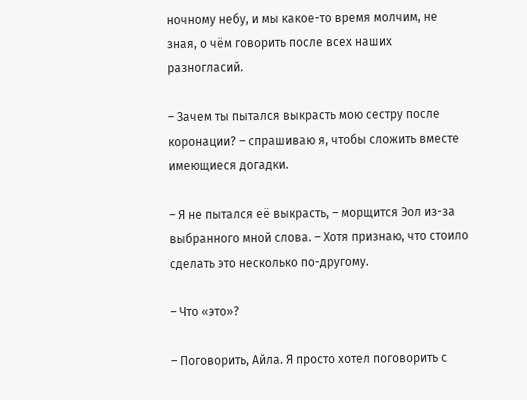ночному небу, и мы какое-то время молчим, не зная, о чём говорить после всех наших разногласий.

– Зачем ты пытался выкрасть мою сестру после коронации? – спрашиваю я, чтобы сложить вместе имеющиеся догадки.

– Я не пытался её выкрасть, – морщится Эол из-за выбранного мной слова. – Хотя признаю, что стоило сделать это несколько по-другому.

– Что «это»?

– Поговорить, Айла. Я просто хотел поговорить с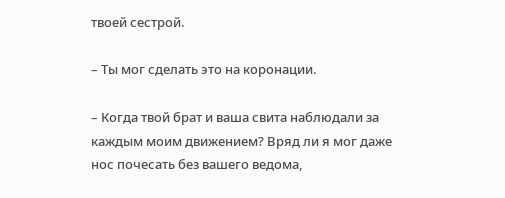твоей сестрой.

– Ты мог сделать это на коронации.

– Когда твой брат и ваша свита наблюдали за каждым моим движением? Вряд ли я мог даже нос почесать без вашего ведома,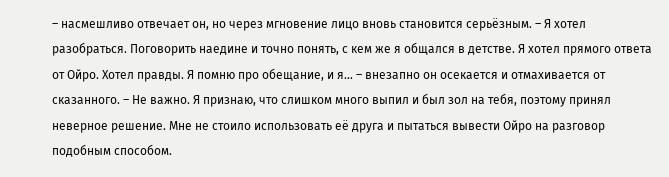– насмешливо отвечает он, но через мгновение лицо вновь становится серьёзным. – Я хотел разобраться. Поговорить наедине и точно понять, с кем же я общался в детстве. Я хотел прямого ответа от Ойро. Хотел правды. Я помню про обещание, и я… – внезапно он осекается и отмахивается от сказанного. – Не важно. Я признаю, что слишком много выпил и был зол на тебя, поэтому принял неверное решение. Мне не стоило использовать её друга и пытаться вывести Ойро на разговор подобным способом.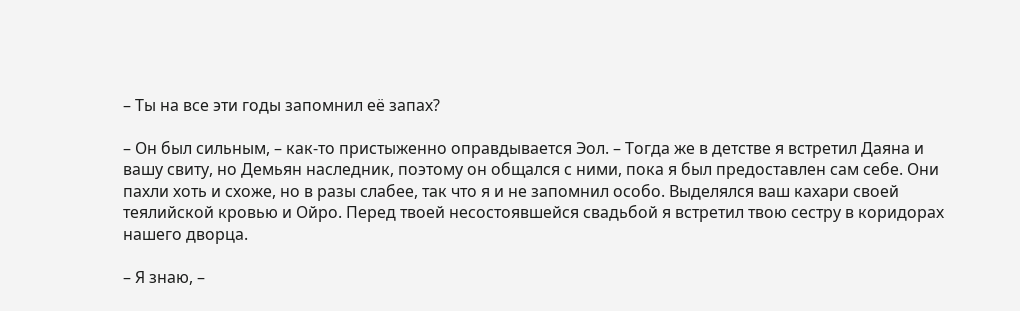– Ты на все эти годы запомнил её запах?

– Он был сильным, – как-то пристыженно оправдывается Эол. – Тогда же в детстве я встретил Даяна и вашу свиту, но Демьян наследник, поэтому он общался с ними, пока я был предоставлен сам себе. Они пахли хоть и схоже, но в разы слабее, так что я и не запомнил особо. Выделялся ваш кахари своей теялийской кровью и Ойро. Перед твоей несостоявшейся свадьбой я встретил твою сестру в коридорах нашего дворца.

– Я знаю, –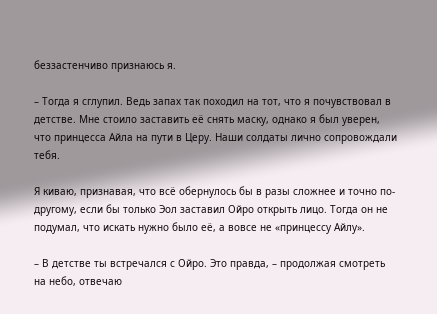беззастенчиво признаюсь я.

– Тогда я сглупил. Ведь запах так походил на тот, что я почувствовал в детстве. Мне стоило заставить её снять маску, однако я был уверен, что принцесса Айла на пути в Церу. Наши солдаты лично сопровождали тебя.

Я киваю, признавая, что всё обернулось бы в разы сложнее и точно по-другому, если бы только Эол заставил Ойро открыть лицо. Тогда он не подумал, что искать нужно было её, а вовсе не «принцессу Айлу».

– В детстве ты встречался с Ойро. Это правда, – продолжая смотреть на небо, отвечаю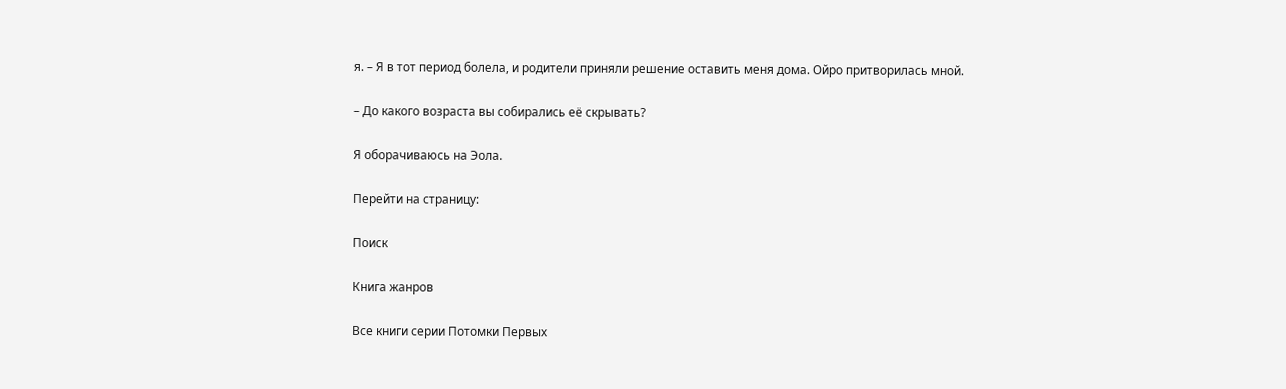я. – Я в тот период болела, и родители приняли решение оставить меня дома. Ойро притворилась мной.

– До какого возраста вы собирались её скрывать?

Я оборачиваюсь на Эола.

Перейти на страницу:

Поиск

Книга жанров

Все книги серии Потомки Первых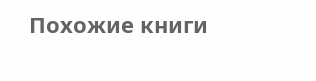Похожие книги